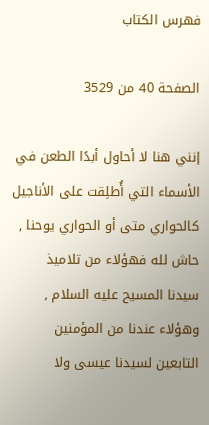فهرس الكتاب

الصفحة 40 من 3529

إنني هنا لا أحاول أبدًا الطعن في الأسماء التي أُطلِقت على الأناجيل كالحواري متى أو الحواري يوحنا , حاش لله فهؤلاء من تلاميذ سيدنا المسيح عليه السلام , وهؤلاء عندنا من المؤمنين التابعين لسيدنا عيسى ولا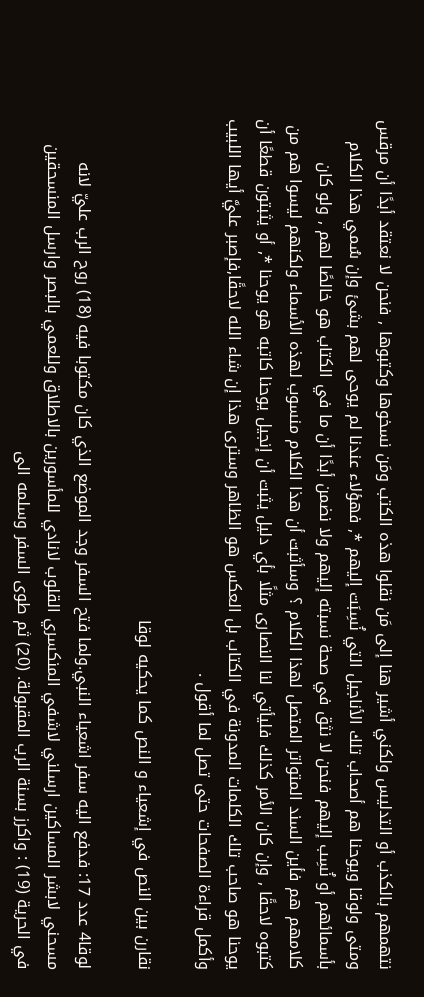نتهمهم بالكذب أو التدليس ولكني أشير هنا إلى مَن نقلوا هذه الكتب ومَن نسخوها وكتبوها , فنحن لا نعتقد أبدًا أن مرقس ومتى ولوقا ويوحنا هم أصحاب تلك الأناجيل التي نُسِبَت إليهم *, فهؤلاء عندنا لم يوحى لهم بشئ وإن سُمي هذا الكلام بأسمائهم أو نُسِب إليهم فنحن لا نثق في صحة نسبته إليهم ولا نضمن أبدًا أن ما في الكتاب هو خالصًا لهم , ولو كان كلامهم هم فأين السند المتواتر المتصل لهذا الكلام ؟ وسأثبت أن هذا الكلام منسوب لهذه الأسماء ولكنهم ليسوا هم من كتبوه لاحقًا , وإن كان الأمر كذلك فليأتي لنا النصارى مثلًا بأي دليل يثبت أن إنجيل يوحنا كاتبه هو يوحنا *, أو يثبتون قطعًا أن يوحنا هو صاحب تلك الكلمات المدونة في الكتاب بل العكس هو الظاهر وسترى هذا إن شاء الله لاحقًا,فإصبر عليَّ أيها اللبيب وأكمل قراءة الصفحات حتى تصل لما أقول .

نقارن بين النص في إشعياء و النص كما يحكيه لوقا

لوقا4 عدد 17: فدفع اليه سفر اشعياء النبي.ولما فتح السفر وجد الموضع الذي كان مكتوبا فيه (18) روح الرب عليّ لانه مسحني لابشر المساكين ارسلني لاشفي المنكسري القلوب لانادي للمأسورين بالاطلاق وللعمي بالبصر وارسل المنسحقين في الحرية (19) : واكرز بسنة الرب المقبولة. (20) ثم طوى السفر وسلمه الى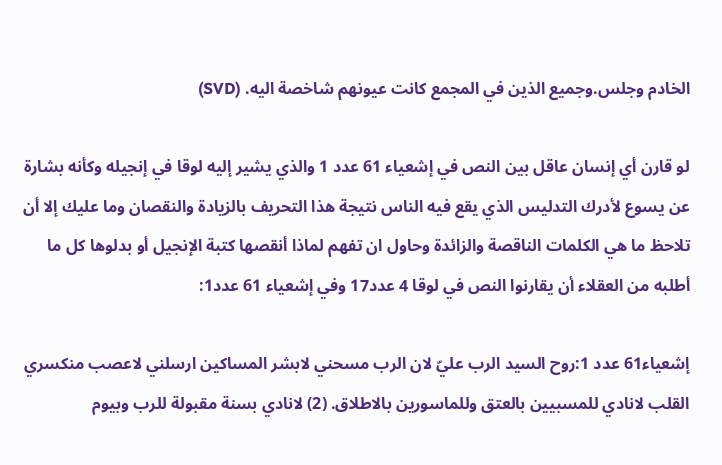الخادم وجلس.وجميع الذين في المجمع كانت عيونهم شاخصة اليه. (SVD)

لو قارن أي إنسان عاقل بين النص في إشعياء 61 عدد 1 والذي يشير إليه لوقا في إنجيله وكأنه بشارة عن يسوع لأدرك التدليس الذي يقع فيه الناس نتيجة هذا التحريف بالزيادة والنقصان وما عليك إلا أن تلاحظ ما هي الكلمات الناقصة والزائدة وحاول ان تفهم لماذا أنقصها كتبة الإنجيل أو بدلوها كل ما أطلبه من العقلاء أن يقارنوا النص في لوقا 4 عدد17 وفي إشعياء 61 عدد1:

إشعياء61 عدد 1:روح السيد الرب عليّ لان الرب مسحني لابشر المساكين ارسلني لاعصب منكسري القلب لانادي للمسبيين بالعتق وللماسورين بالاطلاق. (2) لانادي بسنة مقبولة للرب وبيوم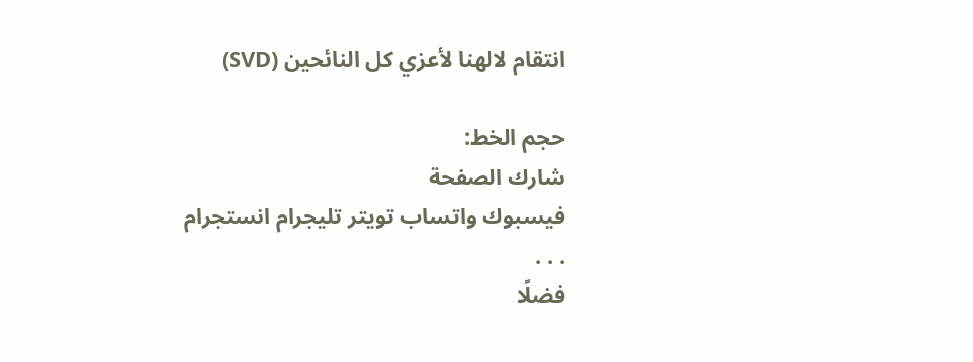انتقام لالهنا لأعزي كل النائحين (SVD)

حجم الخط:
شارك الصفحة
فيسبوك واتساب تويتر تليجرام انستجرام
. . .
فضلًا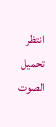انتظر تحميل الصوت